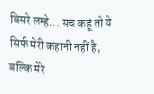बिसरे लम्हे... सच कहूं तो ये सिर्फ मेरी कहानी नहीं है, बल्कि मेरे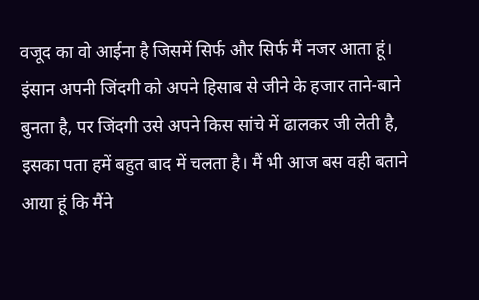वजूद का वो आईना है जिसमें सिर्फ और सिर्फ मैं नजर आता हूं। इंसान अपनी जिंदगी को अपने हिसाब से जीने के हजार ताने-बाने बुनता है, पर जिंदगी उसे अपने किस सांचे में ढालकर जी लेती है, इसका पता हमें बहुत बाद में चलता है। मैं भी आज बस वही बताने आया हूं कि मैंने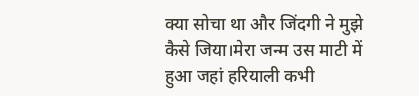क्या सोचा था और जिंदगी ने मुझे कैसे जिया।मेरा जन्म उस माटी में हुआ जहां हरियाली कभी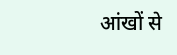आंखों से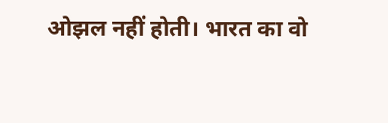ओझल नहीं होती। भारत का वो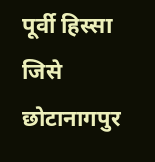पूर्वी हिस्सा जिसे छोटानागपुर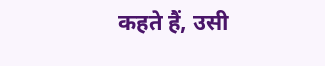कहते हैं, उसी